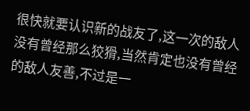很快就要认识新的战友了,这一次的敌人没有曾经那么狡猾,当然肯定也没有曾经的敌人友善,不过是一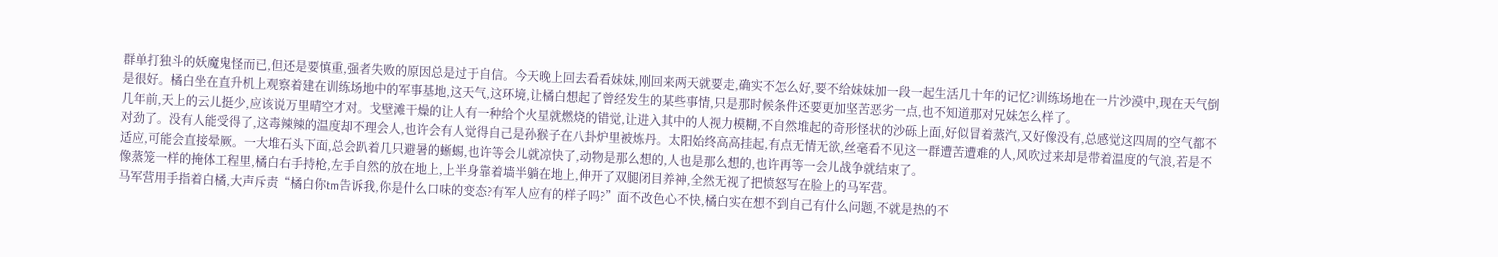群单打独斗的妖魔鬼怪而已,但还是要慎重,强者失败的原因总是过于自信。今天晚上回去看看妹妹,刚回来两天就要走,确实不怎么好,要不给妹妹加一段一起生活几十年的记忆?训练场地在一片沙漠中,现在天气倒是很好。橘白坐在直升机上观察着建在训练场地中的军事基地,这天气,这环境,让橘白想起了曾经发生的某些事情,只是那时候条件还要更加坚苦恶劣一点,也不知道那对兄妹怎么样了。
几年前,天上的云儿挺少,应该说万里晴空才对。戈壁滩干燥的让人有一种给个火星就燃烧的错觉,让进入其中的人视力模糊,不自然堆起的奇形怪状的沙砾上面,好似冒着蒸汽,又好像没有,总感觉这四周的空气都不对劲了。没有人能受得了,这毒辣辣的温度却不理会人,也许会有人觉得自己是孙猴子在八卦炉里被炼丹。太阳始终高高挂起,有点无情无欲,丝毫看不见这一群遭苦遭难的人,风吹过来却是带着温度的气浪,若是不适应,可能会直接晕厥。一大堆石头下面,总会趴着几只避暑的蜥蜴,也许等会儿就凉快了,动物是那么想的,人也是那么想的,也许再等一会儿战争就结束了。
像蒸笼一样的掩体工程里,橘白右手持枪,左手自然的放在地上,上半身靠着墙半躺在地上,伸开了双腿闭目养神,全然无视了把愤怒写在脸上的马军营。
马军营用手指着白橘,大声斥责“橘白你tm告诉我,你是什么口味的变态?有军人应有的样子吗?”面不改色心不快,橘白实在想不到自己有什么问题,不就是热的不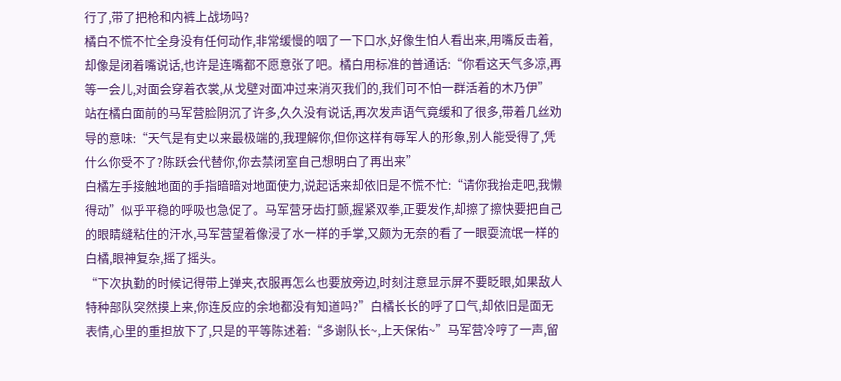行了,带了把枪和内裤上战场吗?
橘白不慌不忙全身没有任何动作,非常缓慢的咽了一下口水,好像生怕人看出来,用嘴反击着,却像是闭着嘴说话,也许是连嘴都不愿意张了吧。橘白用标准的普通话:“你看这天气多凉,再等一会儿,对面会穿着衣裳,从戈壁对面冲过来消灭我们的,我们可不怕一群活着的木乃伊”
站在橘白面前的马军营脸阴沉了许多,久久没有说话,再次发声语气竟缓和了很多,带着几丝劝导的意味:“天气是有史以来最极端的,我理解你,但你这样有辱军人的形象,别人能受得了,凭什么你受不了?陈跃会代替你,你去禁闭室自己想明白了再出来”
白橘左手接触地面的手指暗暗对地面使力,说起话来却依旧是不慌不忙:“请你我抬走吧,我懒得动”似乎平稳的呼吸也急促了。马军营牙齿打颤,握紧双拳,正要发作,却擦了擦快要把自己的眼睛缝粘住的汗水,马军营望着像浸了水一样的手掌,又颇为无奈的看了一眼耍流氓一样的白橘,眼神复杂,摇了摇头。
“下次执勤的时候记得带上弹夹,衣服再怎么也要放旁边,时刻注意显示屏不要眨眼,如果敌人特种部队突然摸上来,你连反应的余地都没有知道吗?”白橘长长的呼了口气,却依旧是面无表情,心里的重担放下了,只是的平等陈述着:“多谢队长~,上天保佑~”马军营冷哼了一声,留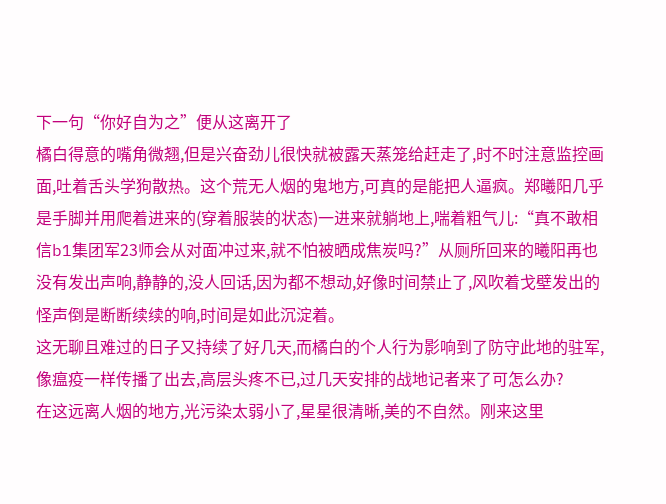下一句“你好自为之”便从这离开了
橘白得意的嘴角微翘,但是兴奋劲儿很快就被露天蒸笼给赶走了,时不时注意监控画面,吐着舌头学狗散热。这个荒无人烟的鬼地方,可真的是能把人逼疯。郑曦阳几乎是手脚并用爬着进来的(穿着服装的状态)一进来就躺地上,喘着粗气儿:“真不敢相信b1集团军23师会从对面冲过来,就不怕被晒成焦炭吗?”从厕所回来的曦阳再也没有发出声响,静静的,没人回话,因为都不想动,好像时间禁止了,风吹着戈壁发出的怪声倒是断断续续的响,时间是如此沉淀着。
这无聊且难过的日子又持续了好几天,而橘白的个人行为影响到了防守此地的驻军,像瘟疫一样传播了出去,高层头疼不已,过几天安排的战地记者来了可怎么办?
在这远离人烟的地方,光污染太弱小了,星星很清晰,美的不自然。刚来这里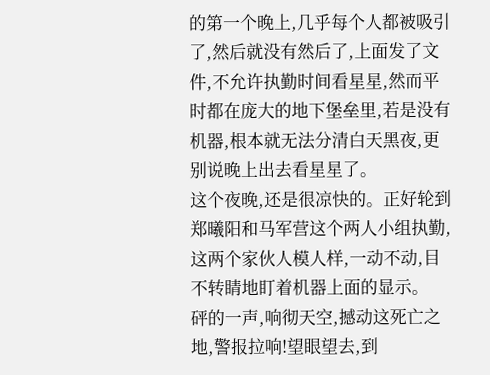的第一个晚上,几乎每个人都被吸引了,然后就没有然后了,上面发了文件,不允许执勤时间看星星,然而平时都在庞大的地下堡垒里,若是没有机器,根本就无法分清白天黑夜,更别说晚上出去看星星了。
这个夜晚,还是很凉快的。正好轮到郑曦阳和马军营这个两人小组执勤,这两个家伙人模人样,一动不动,目不转睛地盯着机器上面的显示。
砰的一声,响彻天空,撼动这死亡之地,警报拉响!望眼望去,到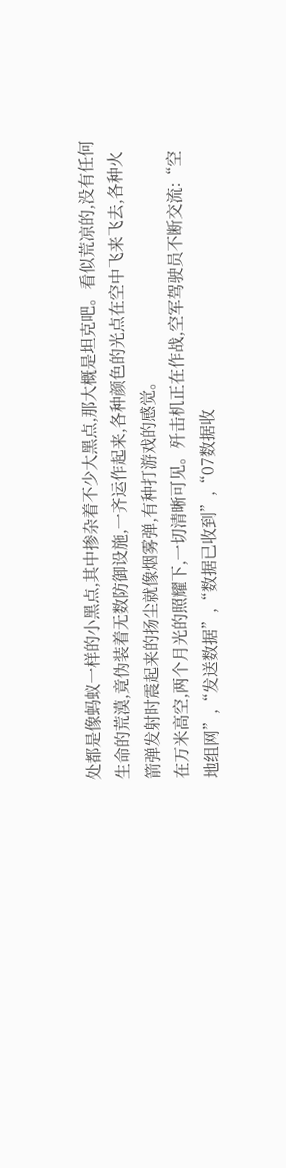处都是像蚂蚁一样的小黑点,其中掺杂着不少大黑点,那大概是坦克吧。看似荒凉的,没有任何生命的荒漠,竟伪装着无数防御设施,一齐运作起来,各种颜色的光点在空中飞来飞去,各种火箭弹发射时震起来的扬尘就像烟雾弹,有种打游戏的感觉。
在万米高空,两个月光的照耀下,一切清晰可见。歼击机正在作战,空军驾驶员不断交流:“空地组网”,“发送数据”,“数据已收到”,“07数据收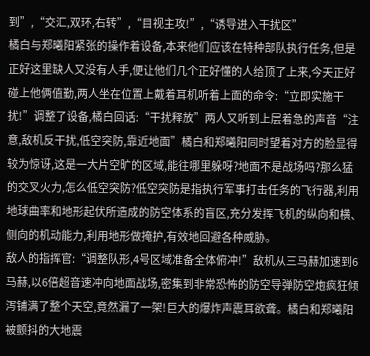到”,“交汇,双环,右转”,“目视主攻!”,“诱导进入干扰区”
橘白与郑曦阳紧张的操作着设备,本来他们应该在特种部队执行任务,但是正好这里缺人又没有人手,便让他们几个正好懂的人给顶了上来,今天正好碰上他俩值勤,两人坐在位置上戴着耳机听着上面的命令:“立即实施干扰!”调整了设备,橘白回话:“干扰释放”两人又听到上层着急的声音“注意,敌机反干扰,低空突防,靠近地面”橘白和郑曦阳同时望着对方的脸显得较为惊讶,这是一大片空旷的区域,能往哪里躲呀?地面不是战场吗?那么猛的交叉火力,怎么低空突防?低空突防是指执行军事打击任务的飞行器,利用地球曲率和地形起伏所造成的防空体系的盲区,充分发挥飞机的纵向和横、侧向的机动能力,利用地形做掩护,有效地回避各种威胁。
敌人的指挥官:“调整队形,4号区域准备全体俯冲!”敌机从三马赫加速到6马赫,以6倍超音速冲向地面战场,密集到非常恐怖的防空导弹防空炮疯狂倾泻铺满了整个天空,竟然漏了一架!巨大的爆炸声震耳欲聋。橘白和郑曦阳被颤抖的大地震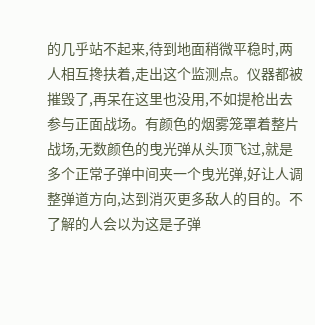的几乎站不起来,待到地面稍微平稳时,两人相互搀扶着,走出这个监测点。仪器都被摧毁了,再呆在这里也没用,不如提枪出去参与正面战场。有颜色的烟雾笼罩着整片战场,无数颜色的曳光弹从头顶飞过,就是多个正常子弹中间夹一个曳光弹,好让人调整弹道方向,达到消灭更多敌人的目的。不了解的人会以为这是子弹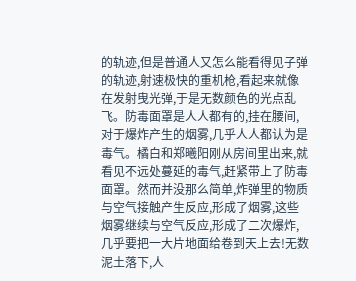的轨迹,但是普通人又怎么能看得见子弹的轨迹,射速极快的重机枪,看起来就像在发射曳光弹,于是无数颜色的光点乱飞。防毒面罩是人人都有的,挂在腰间,对于爆炸产生的烟雾,几乎人人都认为是毒气。橘白和郑曦阳刚从房间里出来,就看见不远处蔓延的毒气,赶紧带上了防毒面罩。然而并没那么简单,炸弹里的物质与空气接触产生反应,形成了烟雾,这些烟雾继续与空气反应,形成了二次爆炸,几乎要把一大片地面给卷到天上去!无数泥土落下,人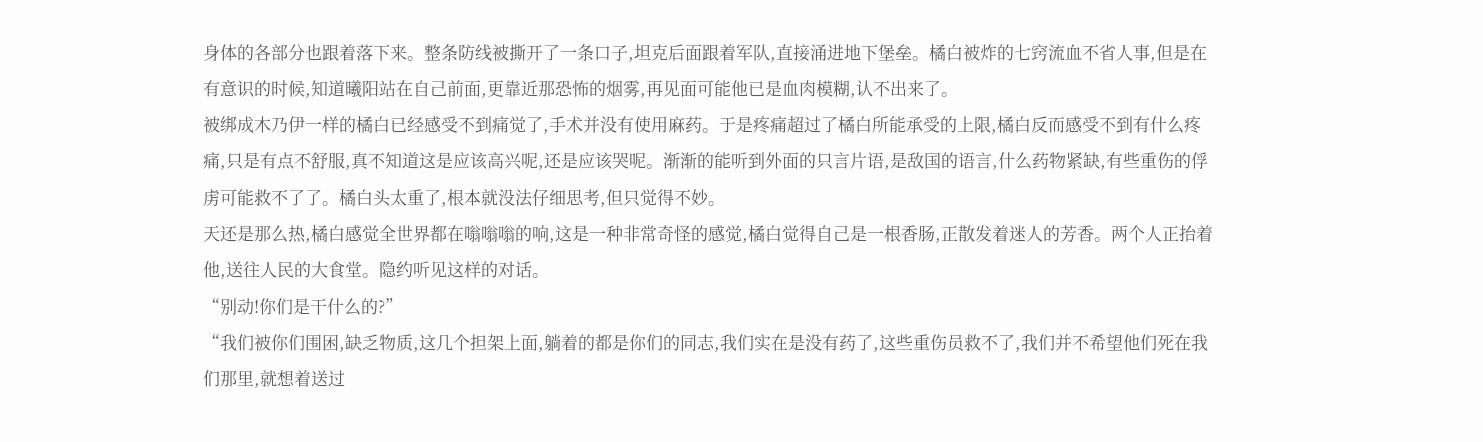身体的各部分也跟着落下来。整条防线被撕开了一条口子,坦克后面跟着军队,直接涌进地下堡垒。橘白被炸的七窍流血不省人事,但是在有意识的时候,知道曦阳站在自己前面,更靠近那恐怖的烟雾,再见面可能他已是血肉模糊,认不出来了。
被绑成木乃伊一样的橘白已经感受不到痛觉了,手术并没有使用麻药。于是疼痛超过了橘白所能承受的上限,橘白反而感受不到有什么疼痛,只是有点不舒服,真不知道这是应该高兴呢,还是应该哭呢。渐渐的能听到外面的只言片语,是敌国的语言,什么药物紧缺,有些重伤的俘虏可能救不了了。橘白头太重了,根本就没法仔细思考,但只觉得不妙。
天还是那么热,橘白感觉全世界都在嗡嗡嗡的响,这是一种非常奇怪的感觉,橘白觉得自己是一根香肠,正散发着迷人的芳香。两个人正抬着他,送往人民的大食堂。隐约听见这样的对话。
“别动!你们是干什么的?”
“我们被你们围困,缺乏物质,这几个担架上面,躺着的都是你们的同志,我们实在是没有药了,这些重伤员救不了,我们并不希望他们死在我们那里,就想着送过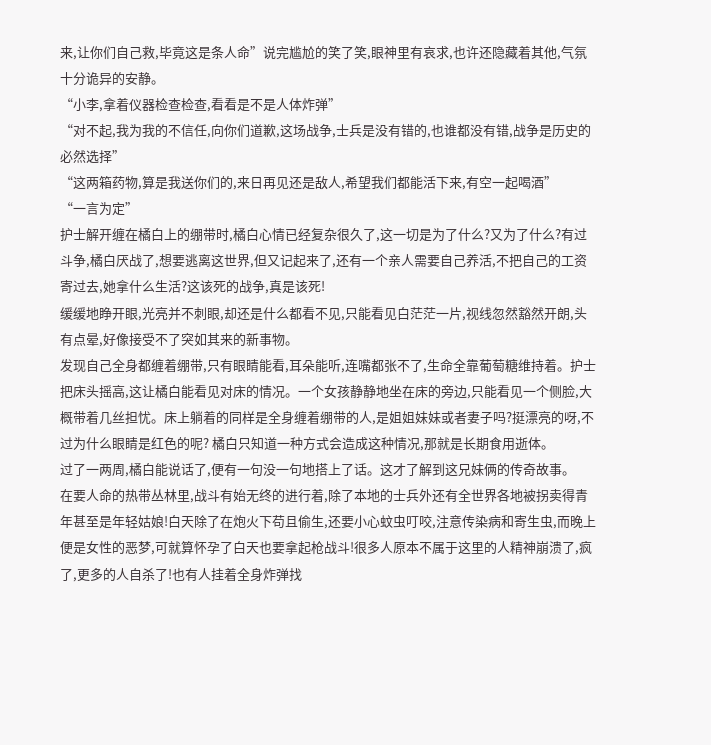来,让你们自己救,毕竟这是条人命”说完尴尬的笑了笑,眼神里有哀求,也许还隐藏着其他,气氛十分诡异的安静。
“小李,拿着仪器检查检查,看看是不是人体炸弹”
“对不起,我为我的不信任,向你们道歉,这场战争,士兵是没有错的,也谁都没有错,战争是历史的必然选择”
“这两箱药物,算是我送你们的,来日再见还是敌人,希望我们都能活下来,有空一起喝酒”
“一言为定”
护士解开缠在橘白上的绷带时,橘白心情已经复杂很久了,这一切是为了什么?又为了什么?有过斗争,橘白厌战了,想要逃离这世界,但又记起来了,还有一个亲人需要自己养活,不把自己的工资寄过去,她拿什么生活?这该死的战争,真是该死!
缓缓地睁开眼,光亮并不刺眼,却还是什么都看不见,只能看见白茫茫一片,视线忽然豁然开朗,头有点晕,好像接受不了突如其来的新事物。
发现自己全身都缠着绷带,只有眼睛能看,耳朵能听,连嘴都张不了,生命全靠葡萄糖维持着。护士把床头摇高,这让橘白能看见对床的情况。一个女孩静静地坐在床的旁边,只能看见一个侧脸,大概带着几丝担忧。床上躺着的同样是全身缠着绷带的人,是姐姐妹妹或者妻子吗?挺漂亮的呀,不过为什么眼睛是红色的呢? 橘白只知道一种方式会造成这种情况,那就是长期食用逝体。
过了一两周,橘白能说话了,便有一句没一句地搭上了话。这才了解到这兄妹俩的传奇故事。
在要人命的热带丛林里,战斗有始无终的进行着,除了本地的士兵外还有全世界各地被拐卖得青年甚至是年轻姑娘!白天除了在炮火下苟且偷生,还要小心蚊虫叮咬,注意传染病和寄生虫,而晚上便是女性的恶梦,可就算怀孕了白天也要拿起枪战斗!很多人原本不属于这里的人精神崩溃了,疯了,更多的人自杀了!也有人挂着全身炸弹找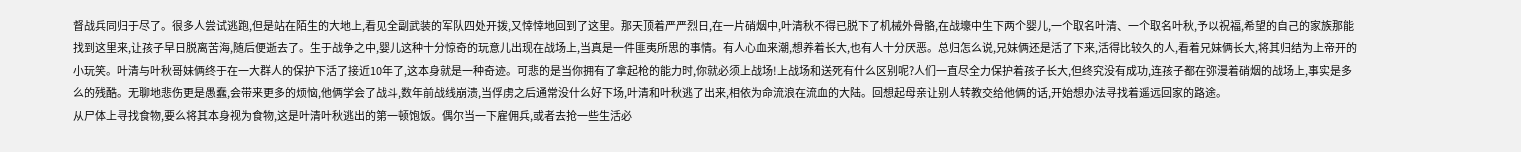督战兵同归于尽了。很多人尝试逃跑,但是站在陌生的大地上,看见全副武装的军队四处开拨,又悻悻地回到了这里。那天顶着严严烈日,在一片硝烟中,叶清秋不得已脱下了机械外骨骼,在战壕中生下两个婴儿,一个取名叶清、一个取名叶秋,予以祝福,希望的自己的家族那能找到这里来,让孩子早日脱离苦海,随后便逝去了。生于战争之中,婴儿这种十分惊奇的玩意儿出现在战场上,当真是一件匪夷所思的事情。有人心血来潮,想养着长大,也有人十分厌恶。总归怎么说,兄妹俩还是活了下来,活得比较久的人,看着兄妹俩长大,将其归结为上帝开的小玩笑。叶清与叶秋哥妹俩终于在一大群人的保护下活了接近10年了,这本身就是一种奇迹。可悲的是当你拥有了拿起枪的能力时,你就必须上战场!上战场和送死有什么区别呢?人们一直尽全力保护着孩子长大,但终究没有成功,连孩子都在弥漫着硝烟的战场上,事实是多么的残酷。无聊地悲伤更是愚蠢,会带来更多的烦恼,他俩学会了战斗,数年前战线崩溃,当俘虏之后通常没什么好下场,叶清和叶秋逃了出来,相依为命流浪在流血的大陆。回想起母亲让别人转教交给他俩的话,开始想办法寻找着遥远回家的路途。
从尸体上寻找食物,要么将其本身视为食物,这是叶清叶秋逃出的第一顿饱饭。偶尔当一下雇佣兵,或者去抢一些生活必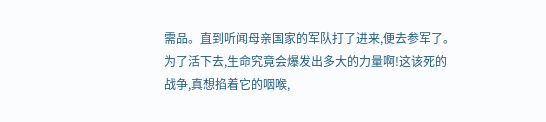需品。直到听闻母亲国家的军队打了进来,便去参军了。
为了活下去,生命究竟会爆发出多大的力量啊!这该死的战争,真想掐着它的咽喉,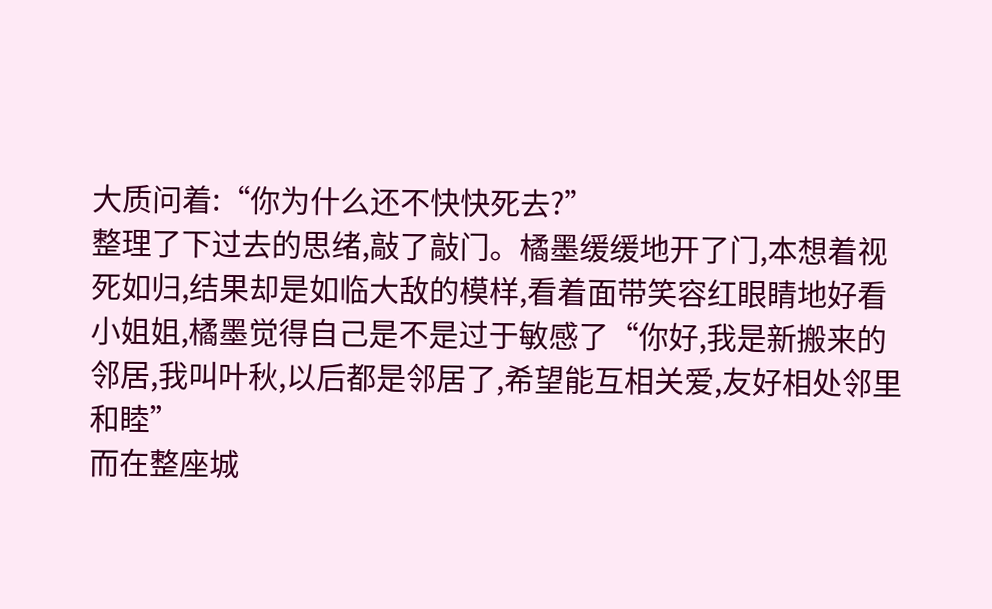大质问着:“你为什么还不快快死去?”
整理了下过去的思绪,敲了敲门。橘墨缓缓地开了门,本想着视死如归,结果却是如临大敌的模样,看着面带笑容红眼睛地好看小姐姐,橘墨觉得自己是不是过于敏感了“你好,我是新搬来的邻居,我叫叶秋,以后都是邻居了,希望能互相关爱,友好相处邻里和睦”
而在整座城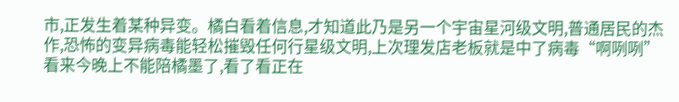市,正发生着某种异变。橘白看着信息,才知道此乃是另一个宇宙星河级文明,普通居民的杰作,恐怖的变异病毒能轻松摧毁任何行星级文明,上次理发店老板就是中了病毒“啊咧咧”看来今晚上不能陪橘墨了,看了看正在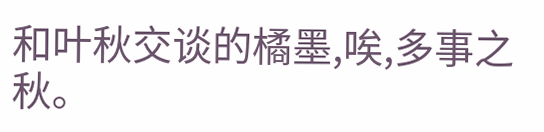和叶秋交谈的橘墨,唉,多事之秋。